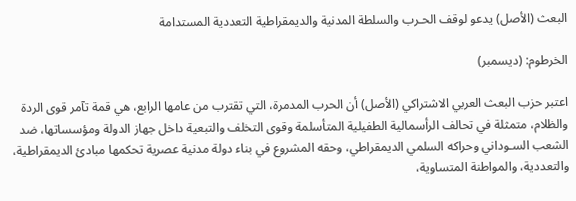البعث (الأصل) يدعو لوقف الحـرب والسلطة المدنية والديمقراطية التعددية المستدامة

الخرطوم: (ديسمبر)

اعتبر حزب البعث العربي الاشتراكي (الأصل) أن الحرب المدمرة، التي تقترب من عامها الرابع، هي قمة تآمر قوى الردة والظلام، متمثلة في تحالف الرأسمالية الطفيلية المتأسلمة وقوى التخلف والتبعية داخل جهاز الدولة ومؤسساتها، ضد الشعب السـوداني وحراكه السلمي الديمقراطي، وحقه المشروع في بناء دولة مدنية عصرية تحكمها مبادئ الديمقراطية، والتعددية، والمواطنة المتساوية،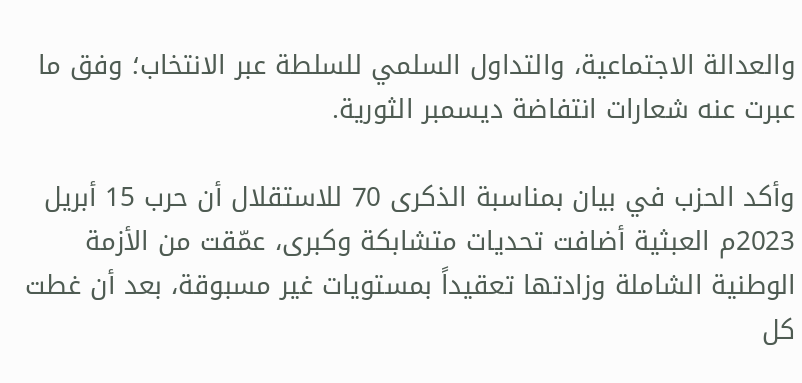والعدالة الاجتماعية، والتداول السلمي للسلطة عبر الانتخاب؛ وفق ما عبرت عنه شعارات انتفاضة ديسمبر الثورية.

وأكد الحزب في بيان بمناسبة الذكرى 70 للاستقلال أن حرب 15 أبريل 2023م العبثية أضافت تحديات متشابكة وكبرى، عمّقت من الأزمة الوطنية الشاملة وزادتها تعقيداً بمستويات غير مسبوقة، بعد أن غطت كل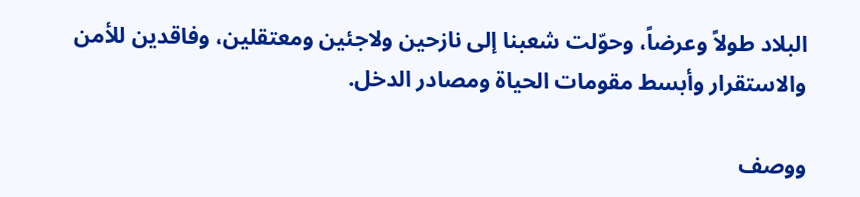البلاد طولاً وعرضاً، وحوّلت شعبنا إلى نازحين ولاجئين ومعتقلين، وفاقدين للأمن والاستقرار وأبسط مقومات الحياة ومصادر الدخل.

ووصف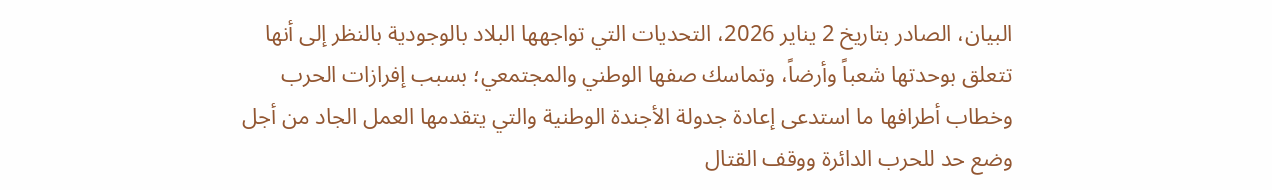البيان، الصادر بتاريخ 2 يناير 2026، التحديات التي تواجهها البلاد بالوجودية بالنظر إلى أنها تتعلق بوحدتها شعباً وأرضاً، وتماسك صفها الوطني والمجتمعي؛ بسبب إفرازات الحرب وخطاب أطرافها ما استدعى إعادة جدولة الأجندة الوطنية والتي يتقدمها العمل الجاد من أجل وضع حد للحرب الدائرة ووقف القتال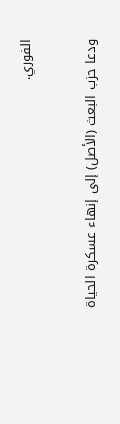الفوري.

ودعا حزب البعث (الأصل) إلى إنهاء عسكرة الحياة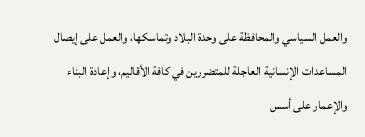والعمل السياسي والمحافظة على وحدة البلاد وتماسكها، والعمل على إيصال المساعدات الإنسانية العاجلة للمتضررين في كافة الأقاليم، وإعادة البناء والإعمار على أسس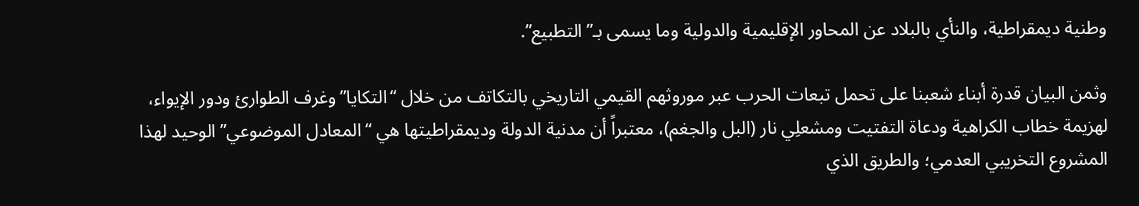وطنية ديمقراطية، والنأي بالبلاد عن المحاور الإقليمية والدولية وما يسمى بـ”التطبيع”.

وثمن البيان قدرة أبناء شعبنا على تحمل تبعات الحرب عبر موروثهم القيمي التاريخي بالتكاتف من خلال “التكايا” وغرف الطوارئ ودور الإيواء، لهزيمة خطاب الكراهية ودعاة التفتيت ومشعلِي نار (البل والجغم)، معتبراً أن مدنية الدولة وديمقراطيتها هي “المعادل الموضوعي” الوحيد لهذا المشروع التخريبي العدمي؛ والطريق الذي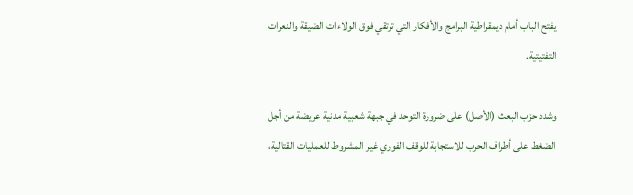يفتح الباب أمام ديمقراطية البرامج والأفكار التي ترتقي فوق الولاءات الضيقة والنعرات التفتيتية.

وشدد حزب البعث (الأصل) على ضرورة التوحد في جبهة شعبية مدنية عريضة من أجل الضغط على أطراف الحرب للاستجابة للوقف الفوري غير المشروط للعمليات القتالية،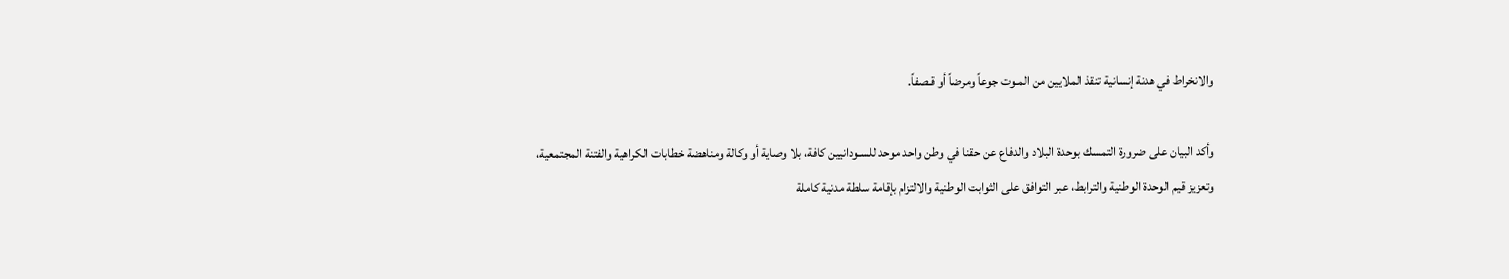والانخراط في هدنة إنسانية تنقذ الملايين من المـوت جوعاً ومرضاً أو قـصفاً.

وأكد البيان على ضرورة التمسك بوحدة البلاد والدفاع عن حقنا في وطن واحد موحد للسـودانيين كافة، بلا وصاية أو وكالة ومناهضة خطابات الكراهية والفتنة المجتمعية، وتعزيز قيم الوحدة الوطنية والترابط، عبر التوافق على الثوابت الوطنية والالتزام بإقامة سلطة مدنية كاملة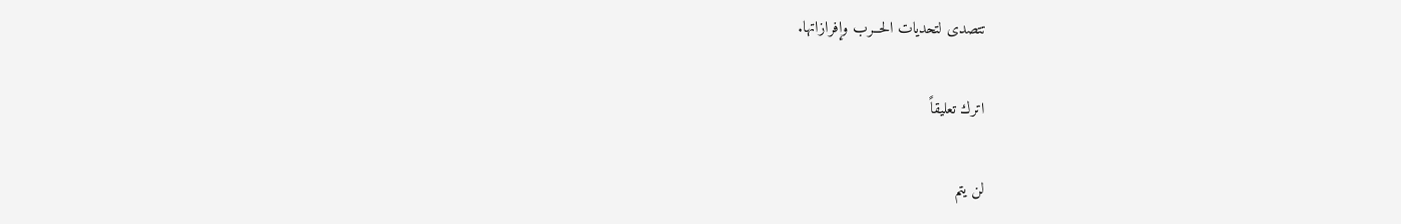تتصدى لتحديات الحــرب وإفرازاتها.

اترك تعليقاً

لن يتم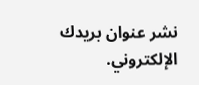نشر عنوان بريدك الإلكتروني.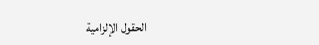الحقول الإلزامية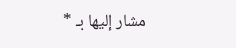مشار إليها بـ *